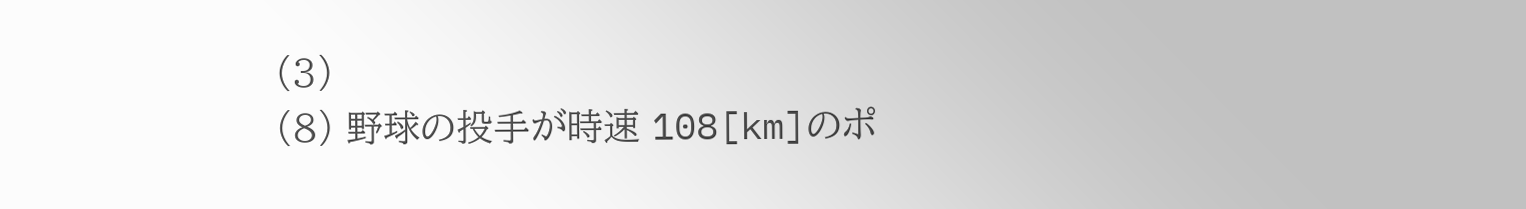(3)
(8) 野球の投手が時速 108[km]のポ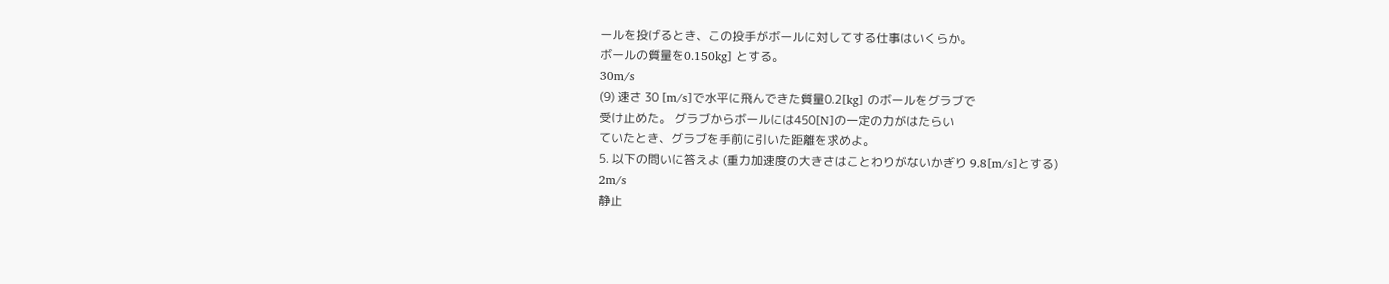ールを投げるとき、この投手がボールに対してする仕事はいくらか。
ボールの質量を0.150kg] とする。
30m/s
(9) 速さ 30 [m/s]で水平に飛んできた質量0.2[kg] のボールをグラブで
受け止めた。 グラブからボールには450[N]の一定の力がはたらい
ていたとき、グラブを手前に引いた距離を求めよ。
5. 以下の問いに答えよ (重力加速度の大きさはことわりがないかぎり 9.8[m/s]とする)
2m/s
静止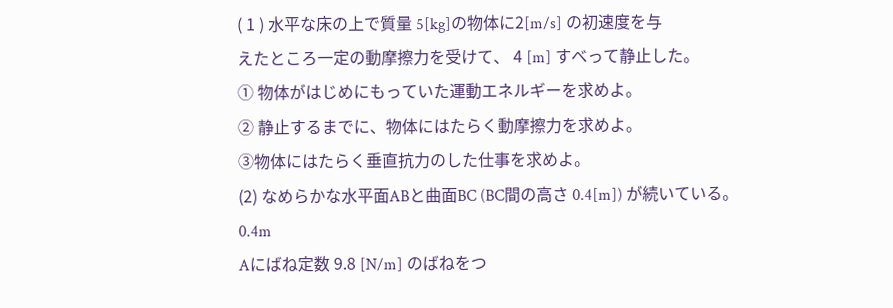( 1 ) 水平な床の上で質量 5[kg]の物体に2[m/s] の初速度を与
えたところ一定の動摩擦力を受けて、 4 [m] すべって静止した。
① 物体がはじめにもっていた運動エネルギーを求めよ。
② 静止するまでに、物体にはたらく動摩擦力を求めよ。
③物体にはたらく垂直抗力のした仕事を求めよ。
(2) なめらかな水平面ABと曲面BC (BC間の高さ 0.4[m]) が続いている。
0.4m
Aにばね定数 9.8 [N/m] のばねをつ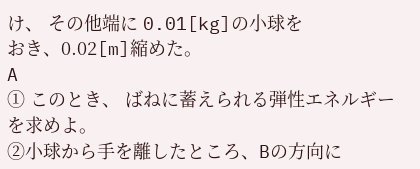け、 その他端に 0.01[kg]の小球を
おき、0.02[m]縮めた。
A
① このとき、 ばねに蓄えられる弾性エネルギーを求めよ。
②小球から手を離したところ、Bの方向に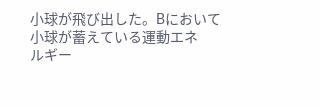小球が飛び出した。Bにおいて小球が蓄えている運動エネ
ルギー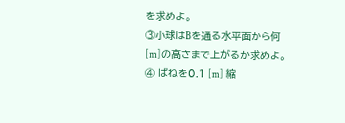を求めよ。
③小球はBを通る水平面から何[m]の高さまで上がるか求めよ。
④ ばねを0.1 [m] 縮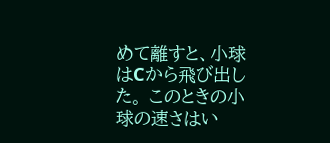めて離すと、小球はCから飛び出した。 このときの小球の速さはい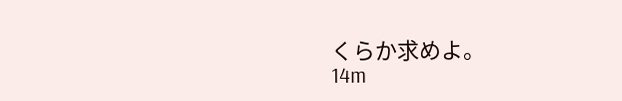くらか求めよ。
14m